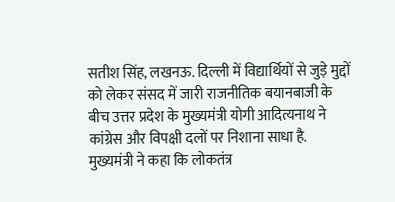सतीश सिंह, लखनऊ. दिल्ली में विद्यार्थियों से जुड़े मुद्दों को लेकर संसद में जारी राजनीतिक बयानबाजी के बीच उत्तर प्रदेश के मुख्यमंत्री योगी आदित्यनाथ ने कांग्रेस और विपक्षी दलों पर निशाना साधा है. मुख्यमंत्री ने कहा कि लोकतंत्र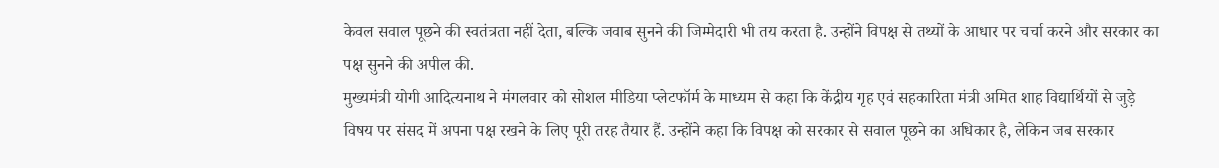केवल सवाल पूछने की स्वतंत्रता नहीं देता, बल्कि जवाब सुनने की जिम्मेदारी भी तय करता है. उन्होंने विपक्ष से तथ्यों के आधार पर चर्चा करने और सरकार का पक्ष सुनने की अपील की.
मुख्यमंत्री योगी आदित्यनाथ ने मंगलवार को सोशल मीडिया प्लेटफॉर्म के माध्यम से कहा कि केंद्रीय गृह एवं सहकारिता मंत्री अमित शाह विद्यार्थियों से जुड़े विषय पर संसद में अपना पक्ष रखने के लिए पूरी तरह तैयार हैं. उन्होंने कहा कि विपक्ष को सरकार से सवाल पूछने का अधिकार है, लेकिन जब सरकार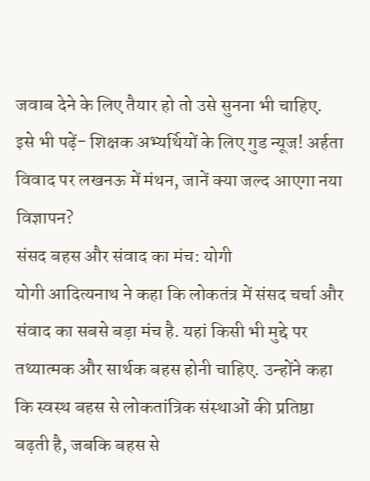जवाब देने के लिए तैयार हो तो उसे सुनना भी चाहिए.
इसे भी पढ़ें- शिक्षक अभ्यर्थियों के लिए गुड न्यूज! अर्हता विवाद पर लखनऊ में मंथन, जानें क्या जल्द आएगा नया विज्ञापन?
संसद बहस और संवाद का मंच: योगी
योगी आदित्यनाथ ने कहा कि लोकतंत्र में संसद चर्चा और संवाद का सबसे बड़ा मंच है. यहां किसी भी मुद्दे पर तथ्यात्मक और सार्थक बहस होनी चाहिए. उन्होंने कहा कि स्वस्थ बहस से लोकतांत्रिक संस्थाओं की प्रतिष्ठा बढ़ती है, जबकि बहस से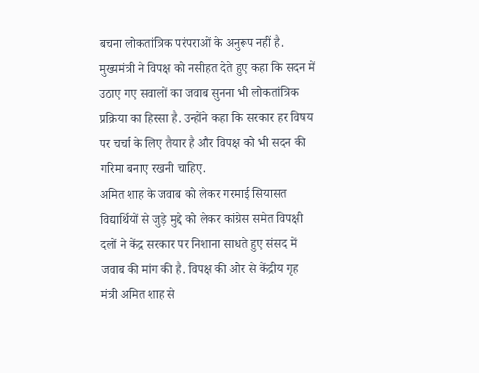बचना लोकतांत्रिक परंपराओं के अनुरूप नहीं है. मुख्यमंत्री ने विपक्ष को नसीहत देते हुए कहा कि सदन में उठाए गए सवालों का जवाब सुनना भी लोकतांत्रिक प्रक्रिया का हिस्सा है. उन्होंने कहा कि सरकार हर विषय पर चर्चा के लिए तैयार है और विपक्ष को भी सदन की गरिमा बनाए रखनी चाहिए.
अमित शाह के जवाब को लेकर गरमाई सियासत
विद्यार्थियों से जुड़े मुद्दे को लेकर कांग्रेस समेत विपक्षी दलों ने केंद्र सरकार पर निशाना साधते हुए संसद में जवाब की मांग की है. विपक्ष की ओर से केंद्रीय गृह मंत्री अमित शाह से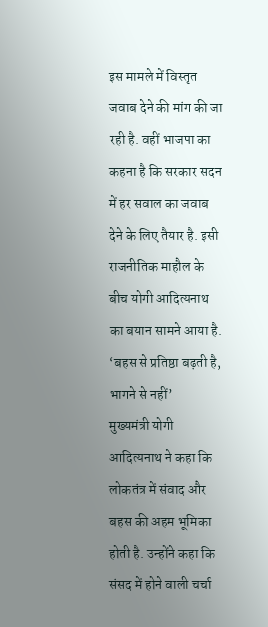इस मामले में विस्तृत जवाब देने की मांग की जा रही है. वहीं भाजपा का कहना है कि सरकार सदन में हर सवाल का जवाब देने के लिए तैयार है. इसी राजनीतिक माहौल के बीच योगी आदित्यनाथ का बयान सामने आया है.
‘बहस से प्रतिष्ठा बढ़ती है, भागने से नहीं’
मुख्यमंत्री योगी आदित्यनाथ ने कहा कि लोकतंत्र में संवाद और बहस की अहम भूमिका होती है. उन्होंने कहा कि संसद में होने वाली चर्चा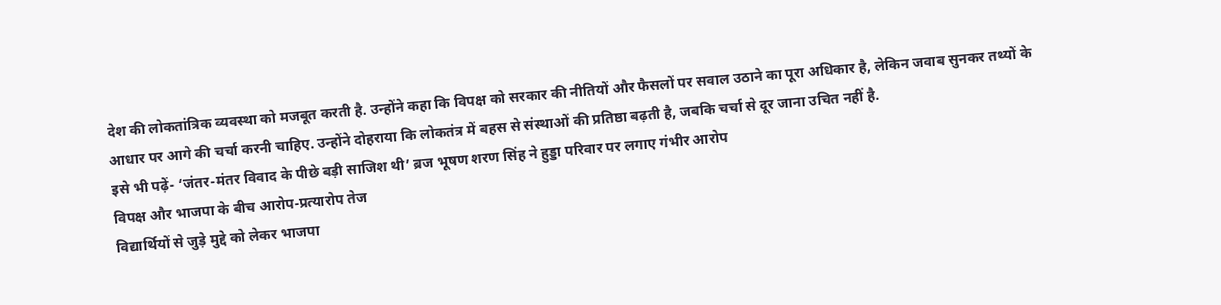देश की लोकतांत्रिक व्यवस्था को मजबूत करती है. उन्होंने कहा कि विपक्ष को सरकार की नीतियों और फैसलों पर सवाल उठाने का पूरा अधिकार है, लेकिन जवाब सुनकर तथ्यों के आधार पर आगे की चर्चा करनी चाहिए. उन्होंने दोहराया कि लोकतंत्र में बहस से संस्थाओं की प्रतिष्ठा बढ़ती है, जबकि चर्चा से दूर जाना उचित नहीं है.
इसे भी पढ़ें- ‘जंतर-मंतर विवाद के पीछे बड़ी साजिश थी’ ब्रज भूषण शरण सिंह ने हुड्डा परिवार पर लगाए गंभीर आरोप
विपक्ष और भाजपा के बीच आरोप-प्रत्यारोप तेज
विद्यार्थियों से जुड़े मुद्दे को लेकर भाजपा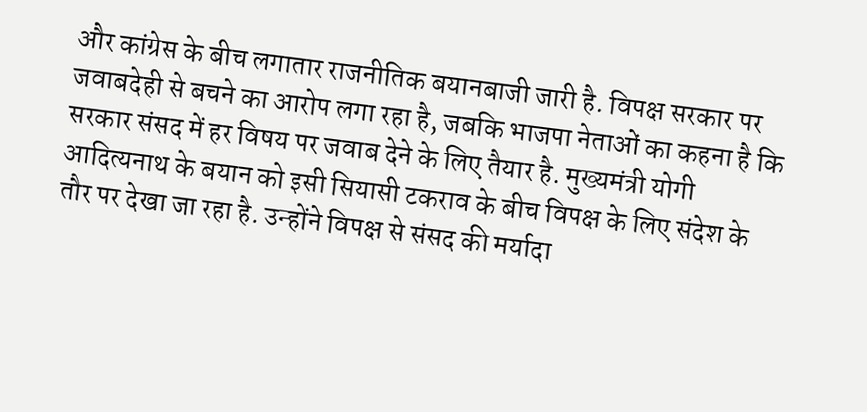और कांग्रेस के बीच लगातार राजनीतिक बयानबाजी जारी है. विपक्ष सरकार पर जवाबदेही से बचने का आरोप लगा रहा है, जबकि भाजपा नेताओं का कहना है कि सरकार संसद में हर विषय पर जवाब देने के लिए तैयार है. मुख्यमंत्री योगी आदित्यनाथ के बयान को इसी सियासी टकराव के बीच विपक्ष के लिए संदेश के तौर पर देखा जा रहा है. उन्होंने विपक्ष से संसद की मर्यादा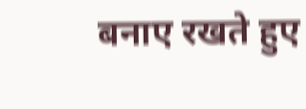बनाए रखते हुए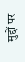मुद्दों पर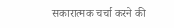सकारात्मक चर्चा करने की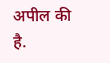अपील की है.